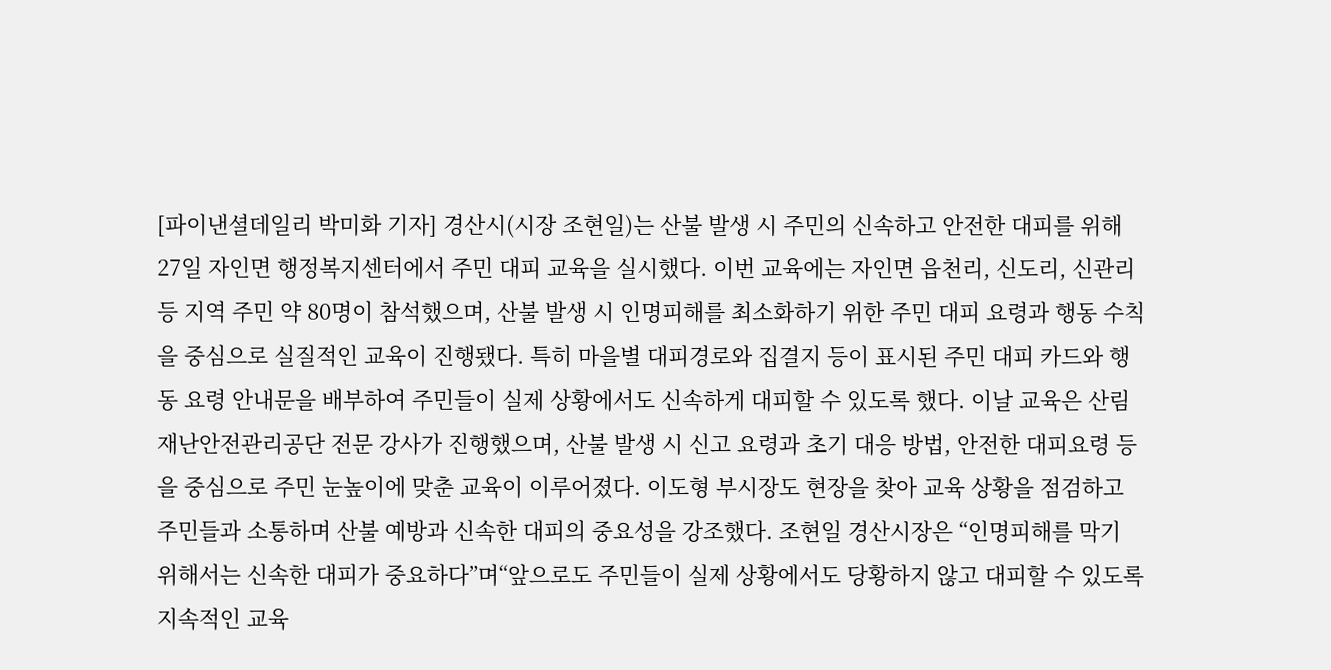[파이낸셜데일리 박미화 기자] 경산시(시장 조현일)는 산불 발생 시 주민의 신속하고 안전한 대피를 위해 27일 자인면 행정복지센터에서 주민 대피 교육을 실시했다. 이번 교육에는 자인면 읍천리, 신도리, 신관리 등 지역 주민 약 80명이 참석했으며, 산불 발생 시 인명피해를 최소화하기 위한 주민 대피 요령과 행동 수칙을 중심으로 실질적인 교육이 진행됐다. 특히 마을별 대피경로와 집결지 등이 표시된 주민 대피 카드와 행동 요령 안내문을 배부하여 주민들이 실제 상황에서도 신속하게 대피할 수 있도록 했다. 이날 교육은 산림재난안전관리공단 전문 강사가 진행했으며, 산불 발생 시 신고 요령과 초기 대응 방법, 안전한 대피요령 등을 중심으로 주민 눈높이에 맞춘 교육이 이루어졌다. 이도형 부시장도 현장을 찾아 교육 상황을 점검하고 주민들과 소통하며 산불 예방과 신속한 대피의 중요성을 강조했다. 조현일 경산시장은 “인명피해를 막기 위해서는 신속한 대피가 중요하다”며“앞으로도 주민들이 실제 상황에서도 당황하지 않고 대피할 수 있도록 지속적인 교육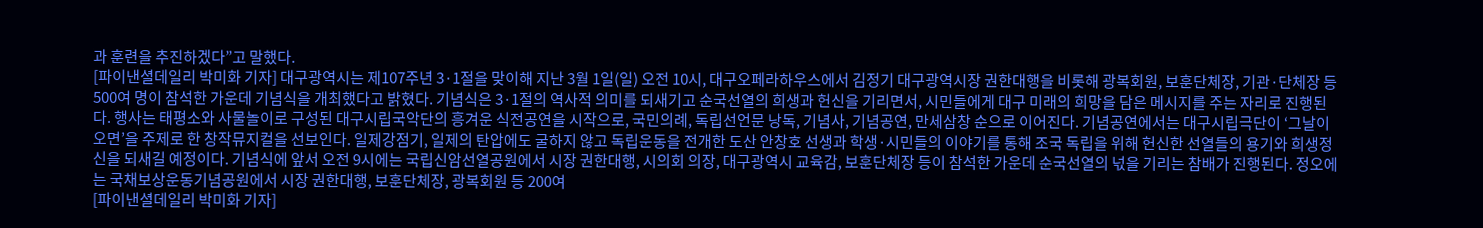과 훈련을 추진하겠다”고 말했다.
[파이낸셜데일리 박미화 기자] 대구광역시는 제107주년 3·1절을 맞이해 지난 3월 1일(일) 오전 10시, 대구오페라하우스에서 김정기 대구광역시장 권한대행을 비롯해 광복회원, 보훈단체장, 기관·단체장 등 500여 명이 참석한 가운데 기념식을 개최했다고 밝혔다. 기념식은 3·1절의 역사적 의미를 되새기고 순국선열의 희생과 헌신을 기리면서, 시민들에게 대구 미래의 희망을 담은 메시지를 주는 자리로 진행된다. 행사는 태평소와 사물놀이로 구성된 대구시립국악단의 흥겨운 식전공연을 시작으로, 국민의례, 독립선언문 낭독, 기념사, 기념공연, 만세삼창 순으로 이어진다. 기념공연에서는 대구시립극단이 ‘그날이 오면’을 주제로 한 창작뮤지컬을 선보인다. 일제강점기, 일제의 탄압에도 굴하지 않고 독립운동을 전개한 도산 안창호 선생과 학생·시민들의 이야기를 통해 조국 독립을 위해 헌신한 선열들의 용기와 희생정신을 되새길 예정이다. 기념식에 앞서 오전 9시에는 국립신암선열공원에서 시장 권한대행, 시의회 의장, 대구광역시 교육감, 보훈단체장 등이 참석한 가운데 순국선열의 넋을 기리는 참배가 진행된다. 정오에는 국채보상운동기념공원에서 시장 권한대행, 보훈단체장, 광복회원 등 200여
[파이낸셜데일리 박미화 기자]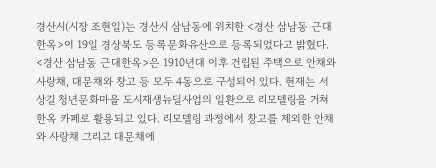경산시(시장 조현일)는 경산시 삼남동에 위치한 <경산 삼남동 근대 한옥>이 19일 경상북도 등록문화유산으로 등록되었다고 밝혔다. <경산 삼남동 근대한옥>은 1910년대 이후 건립된 주택으로 안채와 사랑채, 대문채와 창고 등 모두 4동으로 구성되어 있다. 현재는 서상길 청년문화마을 도시재생뉴딜사업의 일환으로 리모델링을 거쳐 한옥 카페로 활용되고 있다. 리모델링 과정에서 창고를 제외한 안채와 사랑채 그리고 대문채에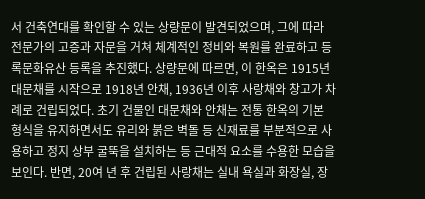서 건축연대를 확인할 수 있는 상량문이 발견되었으며, 그에 따라 전문가의 고증과 자문을 거쳐 체계적인 정비와 복원를 완료하고 등록문화유산 등록을 추진했다. 상량문에 따르면, 이 한옥은 1915년 대문채를 시작으로 1918년 안채, 1936년 이후 사랑채와 창고가 차례로 건립되었다. 초기 건물인 대문채와 안채는 전통 한옥의 기본 형식을 유지하면서도 유리와 붉은 벽돌 등 신재료를 부분적으로 사용하고 정지 상부 굴뚝을 설치하는 등 근대적 요소를 수용한 모습을 보인다. 반면, 20여 년 후 건립된 사랑채는 실내 욕실과 화장실, 장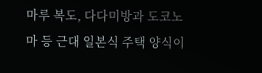마루 복도, 다다미방과 도코노마 등 근대 일본식 주택 양식이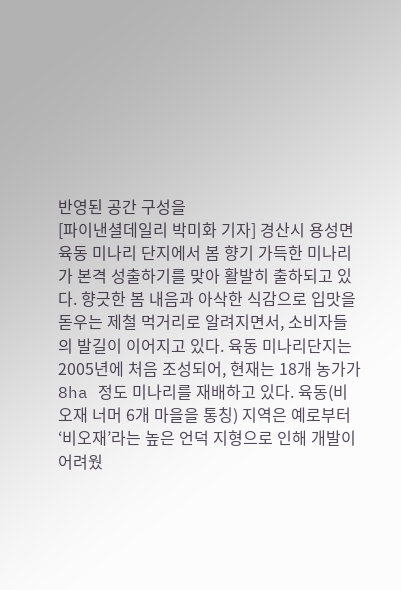반영된 공간 구성을
[파이낸셜데일리 박미화 기자] 경산시 용성면 육동 미나리 단지에서 봄 향기 가득한 미나리가 본격 성출하기를 맞아 활발히 출하되고 있다. 향긋한 봄 내음과 아삭한 식감으로 입맛을 돋우는 제철 먹거리로 알려지면서, 소비자들의 발길이 이어지고 있다. 육동 미나리단지는 2005년에 처음 조성되어, 현재는 18개 농가가 8ha 정도 미나리를 재배하고 있다. 육동(비오재 너머 6개 마을을 통칭) 지역은 예로부터 ‘비오재’라는 높은 언덕 지형으로 인해 개발이 어려웠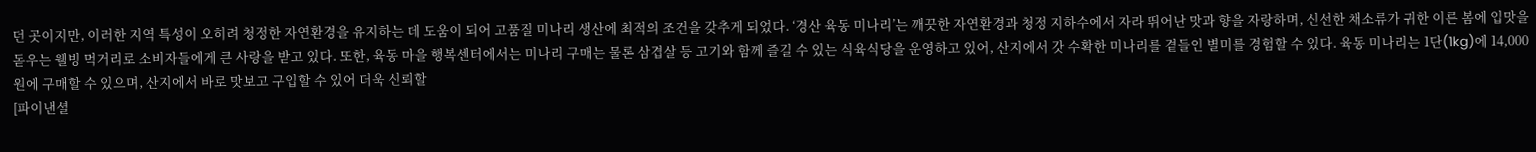던 곳이지만, 이러한 지역 특성이 오히려 청정한 자연환경을 유지하는 데 도움이 되어 고품질 미나리 생산에 최적의 조건을 갖추게 되었다. ‘경산 육동 미나리’는 깨끗한 자연환경과 청정 지하수에서 자라 뛰어난 맛과 향을 자랑하며, 신선한 채소류가 귀한 이른 봄에 입맛을 돋우는 웰빙 먹거리로 소비자들에게 큰 사랑을 받고 있다. 또한, 육동 마을 행복센터에서는 미나리 구매는 물론 삼겹살 등 고기와 함께 즐길 수 있는 식육식당을 운영하고 있어, 산지에서 갓 수확한 미나리를 곁들인 별미를 경험할 수 있다. 육동 미나리는 1단(1kg)에 14,000원에 구매할 수 있으며, 산지에서 바로 맛보고 구입할 수 있어 더욱 신뢰할
[파이낸셜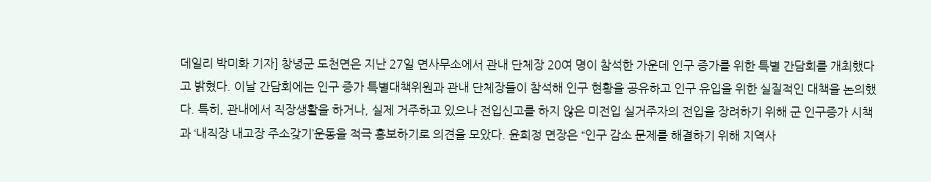데일리 박미화 기자] 창녕군 도천면은 지난 27일 면사무소에서 관내 단체장 20여 명이 참석한 가운데 인구 증가를 위한 특별 간담회를 개최했다고 밝혔다. 이날 간담회에는 인구 증가 특별대책위원과 관내 단체장들이 참석해 인구 현황을 공유하고 인구 유입을 위한 실질적인 대책을 논의했다. 특히, 관내에서 직장생활을 하거나, 실제 거주하고 있으나 전입신고를 하지 않은 미전입 실거주자의 전입을 장려하기 위해 군 인구증가 시책과 ‘내직장 내고장 주소갖기’운동을 적극 홍보하기로 의견을 모았다. 윤희정 면장은 “인구 감소 문제를 해결하기 위해 지역사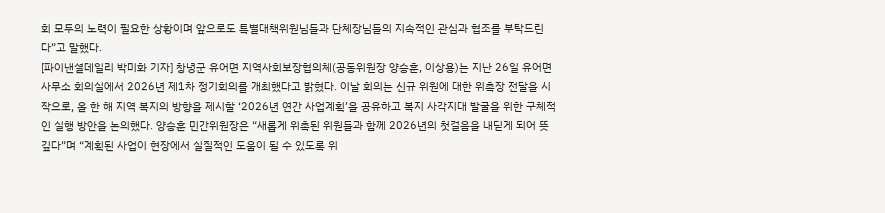회 모두의 노력이 필요한 상황이며 앞으로도 특별대책위원님들과 단체장님들의 지속적인 관심과 협조를 부탁드린다”고 말했다.
[파이낸셜데일리 박미화 기자] 창녕군 유어면 지역사회보장협의체(공동위원장 양승훈, 이상용)는 지난 26일 유어면사무소 회의실에서 2026년 제1차 정기회의를 개최했다고 밝혔다. 이날 회의는 신규 위원에 대한 위촉장 전달을 시작으로, 올 한 해 지역 복지의 방향을 제시할 ‘2026년 연간 사업계획’을 공유하고 복지 사각지대 발굴을 위한 구체적인 실행 방안을 논의했다. 양승훈 민간위원장은 “새롭게 위촉된 위원들과 함께 2026년의 첫걸음을 내딛게 되어 뜻깊다”며 “계획된 사업이 현장에서 실질적인 도움이 될 수 있도록 위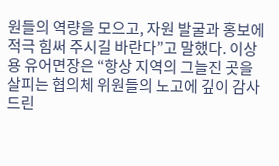원들의 역량을 모으고, 자원 발굴과 홍보에 적극 힘써 주시길 바란다”고 말했다. 이상용 유어면장은 “항상 지역의 그늘진 곳을 살피는 협의체 위원들의 노고에 깊이 감사드린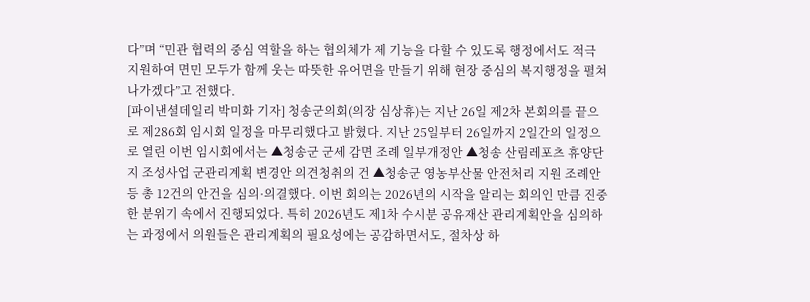다”며 “민관 협력의 중심 역할을 하는 협의체가 제 기능을 다할 수 있도록 행정에서도 적극 지원하여 면민 모두가 함께 웃는 따뜻한 유어면을 만들기 위해 현장 중심의 복지행정을 펼쳐 나가겠다”고 전했다.
[파이낸셜데일리 박미화 기자] 청송군의회(의장 심상휴)는 지난 26일 제2차 본회의를 끝으로 제286회 임시회 일정을 마무리했다고 밝혔다. 지난 25일부터 26일까지 2일간의 일정으로 열린 이번 임시회에서는 ▲청송군 군세 감면 조례 일부개정안 ▲청송 산림레포츠 휴양단지 조성사업 군관리계획 변경안 의견청취의 건 ▲청송군 영농부산물 안전처리 지원 조례안 등 총 12건의 안건을 심의·의결했다. 이번 회의는 2026년의 시작을 알리는 회의인 만큼 진중한 분위기 속에서 진행되었다. 특히 2026년도 제1차 수시분 공유재산 관리계획안을 심의하는 과정에서 의원들은 관리계획의 필요성에는 공감하면서도, 절차상 하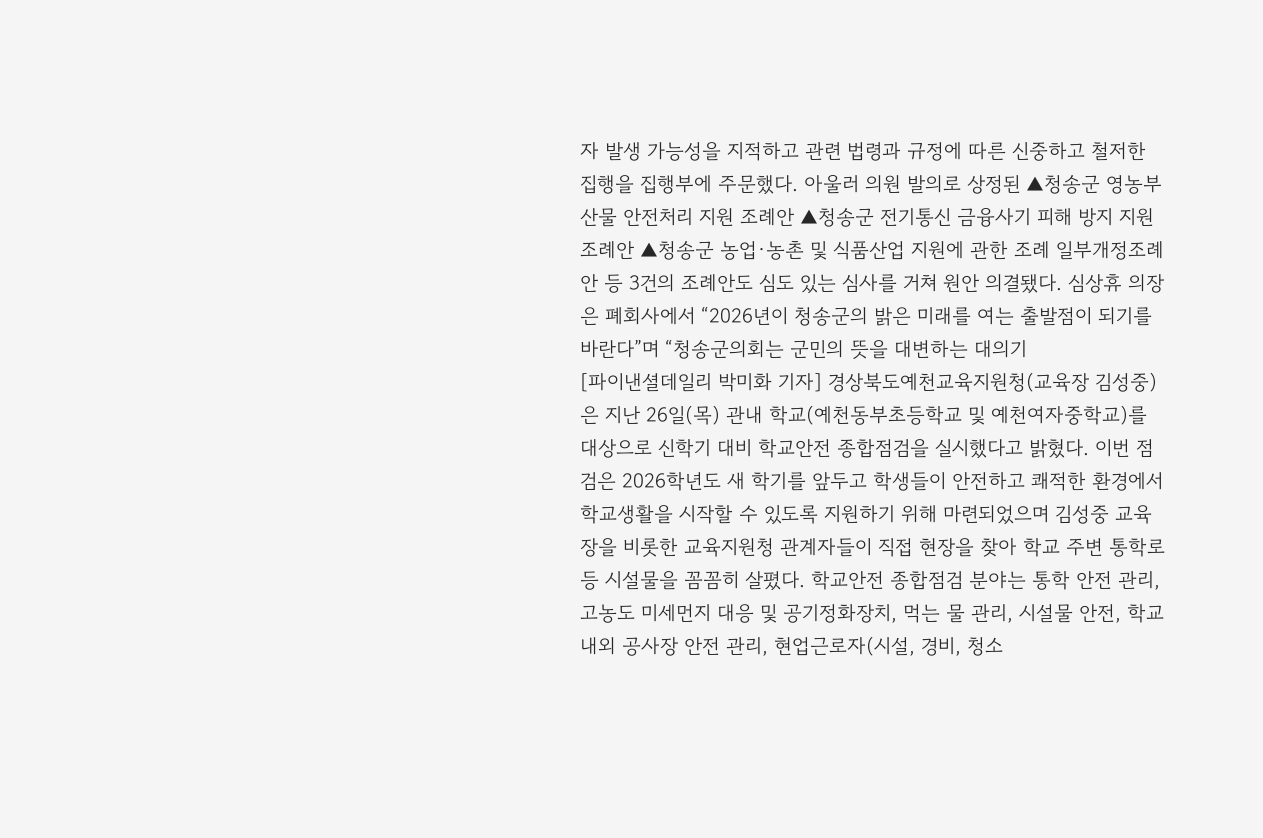자 발생 가능성을 지적하고 관련 법령과 규정에 따른 신중하고 철저한 집행을 집행부에 주문했다. 아울러 의원 발의로 상정된 ▲청송군 영농부산물 안전처리 지원 조례안 ▲청송군 전기통신 금융사기 피해 방지 지원 조례안 ▲청송군 농업·농촌 및 식품산업 지원에 관한 조례 일부개정조례안 등 3건의 조례안도 심도 있는 심사를 거쳐 원안 의결됐다. 심상휴 의장은 폐회사에서 “2026년이 청송군의 밝은 미래를 여는 출발점이 되기를 바란다”며 “청송군의회는 군민의 뜻을 대변하는 대의기
[파이낸셜데일리 박미화 기자] 경상북도예천교육지원청(교육장 김성중)은 지난 26일(목) 관내 학교(예천동부초등학교 및 예천여자중학교)를 대상으로 신학기 대비 학교안전 종합점검을 실시했다고 밝혔다. 이번 점검은 2026학년도 새 학기를 앞두고 학생들이 안전하고 쾌적한 환경에서 학교생활을 시작할 수 있도록 지원하기 위해 마련되었으며 김성중 교육장을 비롯한 교육지원청 관계자들이 직접 현장을 찾아 학교 주변 통학로 등 시설물을 꼼꼼히 살폈다. 학교안전 종합점검 분야는 통학 안전 관리, 고농도 미세먼지 대응 및 공기정화장치, 먹는 물 관리, 시설물 안전, 학교 내외 공사장 안전 관리, 현업근로자(시설, 경비, 청소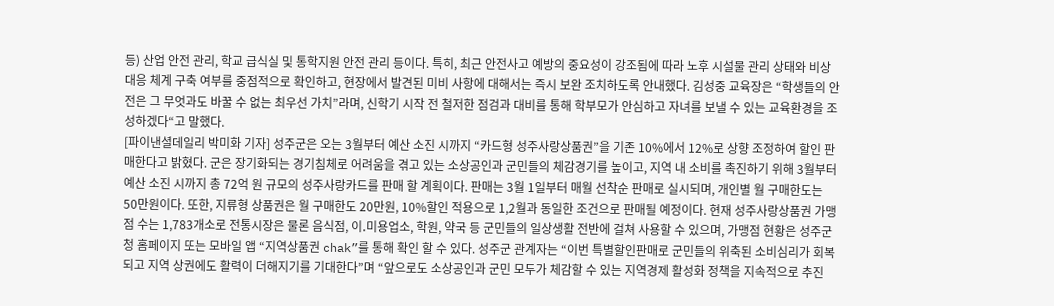등) 산업 안전 관리, 학교 급식실 및 통학지원 안전 관리 등이다. 특히, 최근 안전사고 예방의 중요성이 강조됨에 따라 노후 시설물 관리 상태와 비상 대응 체계 구축 여부를 중점적으로 확인하고, 현장에서 발견된 미비 사항에 대해서는 즉시 보완 조치하도록 안내했다. 김성중 교육장은 “학생들의 안전은 그 무엇과도 바꿀 수 없는 최우선 가치”라며, 신학기 시작 전 철저한 점검과 대비를 통해 학부모가 안심하고 자녀를 보낼 수 있는 교육환경을 조성하겠다“고 말했다.
[파이낸셜데일리 박미화 기자] 성주군은 오는 3월부터 예산 소진 시까지 “카드형 성주사랑상품권”을 기존 10%에서 12%로 상향 조정하여 할인 판매한다고 밝혔다. 군은 장기화되는 경기침체로 어려움을 겪고 있는 소상공인과 군민들의 체감경기를 높이고, 지역 내 소비를 촉진하기 위해 3월부터 예산 소진 시까지 총 72억 원 규모의 성주사랑카드를 판매 할 계획이다. 판매는 3월 1일부터 매월 선착순 판매로 실시되며, 개인별 월 구매한도는 50만원이다. 또한, 지류형 상품권은 월 구매한도 20만원, 10%할인 적용으로 1,2월과 동일한 조건으로 판매될 예정이다. 현재 성주사랑상품권 가맹점 수는 1,783개소로 전통시장은 물론 음식점, 이․미용업소, 학원, 약국 등 군민들의 일상생활 전반에 걸쳐 사용할 수 있으며, 가맹점 현황은 성주군청 홈페이지 또는 모바일 앱 “지역상품권 chak”를 통해 확인 할 수 있다. 성주군 관계자는 “이번 특별할인판매로 군민들의 위축된 소비심리가 회복되고 지역 상권에도 활력이 더해지기를 기대한다”며 “앞으로도 소상공인과 군민 모두가 체감할 수 있는 지역경제 활성화 정책을 지속적으로 추진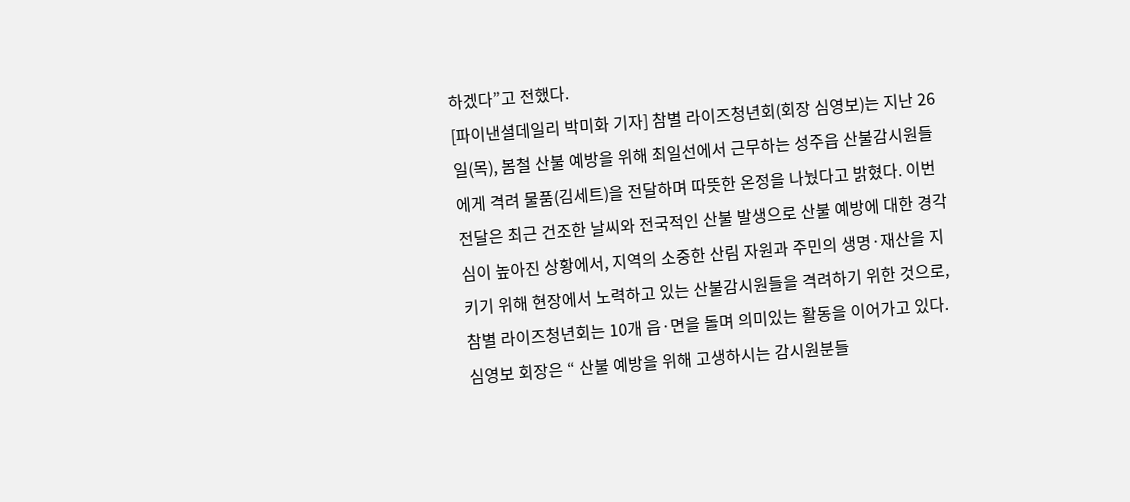하겠다”고 전했다.
[파이낸셜데일리 박미화 기자] 참별 라이즈청년회(회장 심영보)는 지난 26일(목), 봄철 산불 예방을 위해 최일선에서 근무하는 성주읍 산불감시원들에게 격려 물품(김세트)을 전달하며 따뜻한 온정을 나눴다고 밝혔다. 이번 전달은 최근 건조한 날씨와 전국적인 산불 발생으로 산불 예방에 대한 경각심이 높아진 상황에서, 지역의 소중한 산림 자원과 주민의 생명·재산을 지키기 위해 현장에서 노력하고 있는 산불감시원들을 격려하기 위한 것으로, 참별 라이즈청년회는 10개 읍·면을 돌며 의미있는 활동을 이어가고 있다. 심영보 회장은 “ 산불 예방을 위해 고생하시는 감시원분들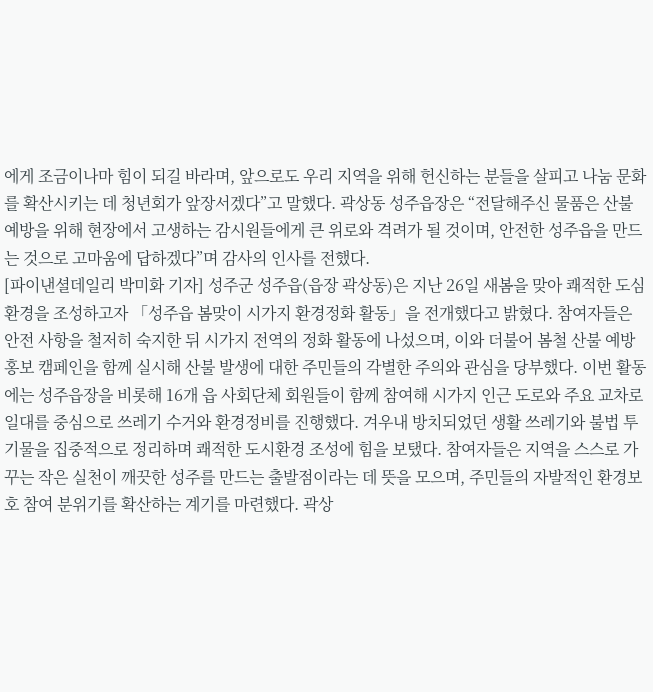에게 조금이나마 힘이 되길 바라며, 앞으로도 우리 지역을 위해 헌신하는 분들을 살피고 나눔 문화를 확산시키는 데 청년회가 앞장서겠다”고 말했다. 곽상동 성주읍장은 “전달해주신 물품은 산불 예방을 위해 현장에서 고생하는 감시원들에게 큰 위로와 격려가 될 것이며, 안전한 성주읍을 만드는 것으로 고마움에 답하겠다”며 감사의 인사를 전했다.
[파이낸셜데일리 박미화 기자] 성주군 성주읍(읍장 곽상동)은 지난 26일 새봄을 맞아 쾌적한 도심 환경을 조성하고자 「성주읍 봄맞이 시가지 환경정화 활동」을 전개했다고 밝혔다. 참여자들은 안전 사항을 철저히 숙지한 뒤 시가지 전역의 정화 활동에 나섰으며, 이와 더불어 봄철 산불 예방 홍보 캠페인을 함께 실시해 산불 발생에 대한 주민들의 각별한 주의와 관심을 당부했다. 이번 활동에는 성주읍장을 비롯해 16개 읍 사회단체 회원들이 함께 참여해 시가지 인근 도로와 주요 교차로 일대를 중심으로 쓰레기 수거와 환경정비를 진행했다. 겨우내 방치되었던 생활 쓰레기와 불법 투기물을 집중적으로 정리하며 쾌적한 도시환경 조성에 힘을 보탰다. 참여자들은 지역을 스스로 가꾸는 작은 실천이 깨끗한 성주를 만드는 출발점이라는 데 뜻을 모으며, 주민들의 자발적인 환경보호 참여 분위기를 확산하는 계기를 마련했다. 곽상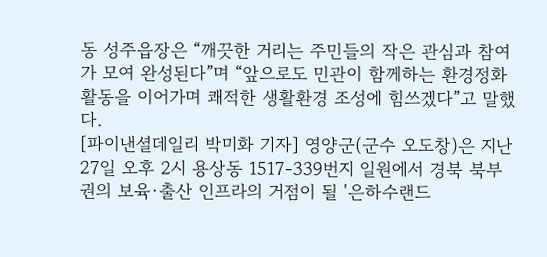동 성주읍장은 “깨끗한 거리는 주민들의 작은 관심과 참여가 모여 완성된다”며 “앞으로도 민관이 함께하는 환경정화 활동을 이어가며 쾌적한 생활환경 조성에 힘쓰겠다”고 말했다.
[파이낸셜데일리 박미화 기자] 영양군(군수 오도창)은 지난 27일 오후 2시 용상동 1517-339번지 일원에서 경북 북부권의 보육·출산 인프라의 거점이 될 '은하수랜드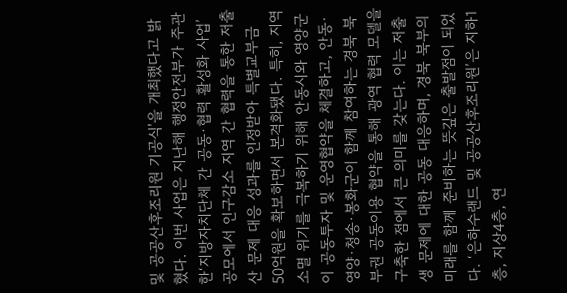및 공공산후조리원 기공식'을 개최했다고 밝혔다. 이번 사업은 지난해 행정안전부가 주관한‘지방자치단체 간 공동·협력 활성화 사업’공모에서 인구감소 지역 간 협력을 통한 저출산 문제 대응 성과를 인정받아 특별교부금 50억원을 확보하면서 본격화됐다. 특히, 지역소멸 위기를 극복하기 위해 안동시와 영양군이 공동투자 및 운영협약을 체결하고, 안동·영양·청송·봉화군이 함께 참여하는 경북 북부권 공동이용 협약을 통해 광역 협력 모델을 구축한 점에서 큰 의미를 갖는다. 이는 저출생 문제에 대한 공동 대응하며, 경북 북부의 미래를 함께 준비하는 뜻깊은 출발점이 되었다. ‘은하수랜드 및 공공산후조리원’은 지하1층, 지상4층, 연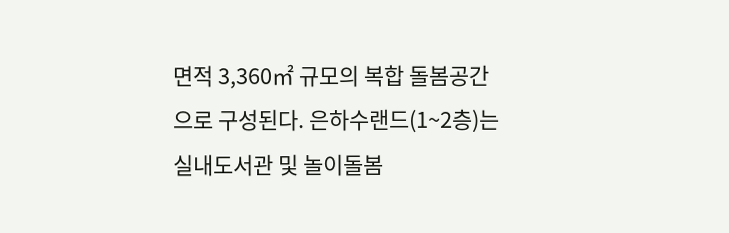면적 3,360㎡ 규모의 복합 돌봄공간으로 구성된다. 은하수랜드(1~2층)는 실내도서관 및 놀이돌봄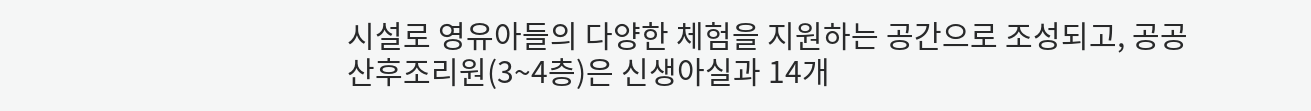시설로 영유아들의 다양한 체험을 지원하는 공간으로 조성되고, 공공산후조리원(3~4층)은 신생아실과 14개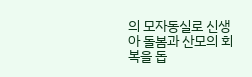의 모자동실로 신생아 돌봄과 산모의 회복을 돕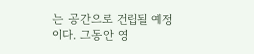는 공간으로 건립될 예정이다. 그동안 영